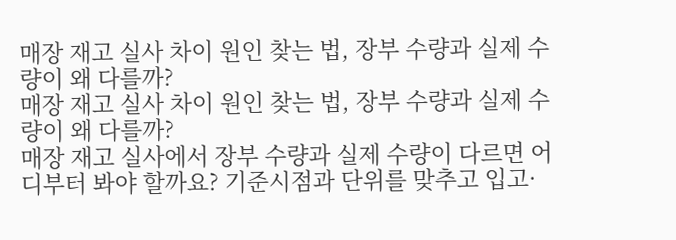매장 재고 실사 차이 원인 찾는 법, 장부 수량과 실제 수량이 왜 다를까?
매장 재고 실사 차이 원인 찾는 법, 장부 수량과 실제 수량이 왜 다를까?
매장 재고 실사에서 장부 수량과 실제 수량이 다르면 어디부터 봐야 할까요? 기준시점과 단위를 맞추고 입고·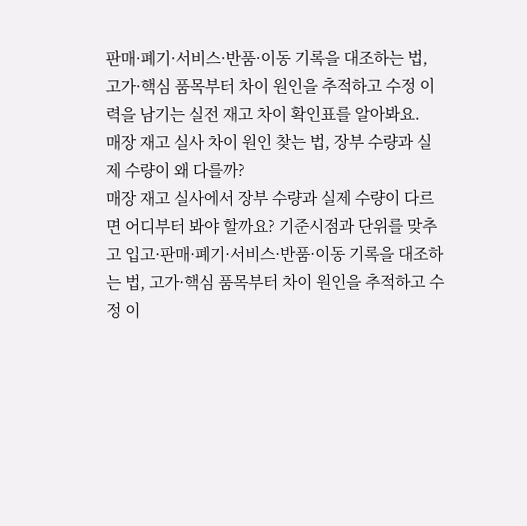판매·폐기·서비스·반품·이동 기록을 대조하는 법, 고가·핵심 품목부터 차이 원인을 추적하고 수정 이력을 남기는 실전 재고 차이 확인표를 알아봐요.
매장 재고 실사 차이 원인 찾는 법, 장부 수량과 실제 수량이 왜 다를까?
매장 재고 실사에서 장부 수량과 실제 수량이 다르면 어디부터 봐야 할까요? 기준시점과 단위를 맞추고 입고·판매·폐기·서비스·반품·이동 기록을 대조하는 법, 고가·핵심 품목부터 차이 원인을 추적하고 수정 이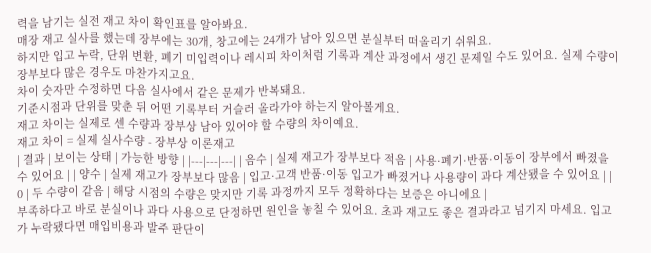력을 남기는 실전 재고 차이 확인표를 알아봐요.
매장 재고 실사를 했는데 장부에는 30개, 창고에는 24개가 남아 있으면 분실부터 떠올리기 쉬워요.
하지만 입고 누락, 단위 변환, 폐기 미입력이나 레시피 차이처럼 기록과 계산 과정에서 생긴 문제일 수도 있어요. 실제 수량이 장부보다 많은 경우도 마찬가지고요.
차이 숫자만 수정하면 다음 실사에서 같은 문제가 반복돼요.
기준시점과 단위를 맞춘 뒤 어떤 기록부터 거슬러 올라가야 하는지 알아볼게요.
재고 차이는 실제로 센 수량과 장부상 남아 있어야 할 수량의 차이예요.
재고 차이 = 실제 실사수량 - 장부상 이론재고
| 결과 | 보이는 상태 | 가능한 방향 | |---|---|---| | 음수 | 실제 재고가 장부보다 적음 | 사용·폐기·반품·이동이 장부에서 빠졌을 수 있어요 | | 양수 | 실제 재고가 장부보다 많음 | 입고·고객 반품·이동 입고가 빠졌거나 사용량이 과다 계산됐을 수 있어요 | | 0 | 두 수량이 같음 | 해당 시점의 수량은 맞지만 기록 과정까지 모두 정확하다는 보증은 아니에요 |
부족하다고 바로 분실이나 과다 사용으로 단정하면 원인을 놓칠 수 있어요. 초과 재고도 좋은 결과라고 넘기지 마세요. 입고가 누락됐다면 매입비용과 발주 판단이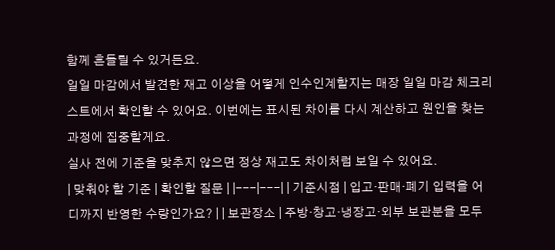함께 흔들릴 수 있거든요.
일일 마감에서 발견한 재고 이상을 어떻게 인수인계할지는 매장 일일 마감 체크리스트에서 확인할 수 있어요. 이번에는 표시된 차이를 다시 계산하고 원인을 찾는 과정에 집중할게요.
실사 전에 기준을 맞추지 않으면 정상 재고도 차이처럼 보일 수 있어요.
| 맞춰야 할 기준 | 확인할 질문 | |---|---| | 기준시점 | 입고·판매·폐기 입력을 어디까지 반영한 수량인가요? | | 보관장소 | 주방·창고·냉장고·외부 보관분을 모두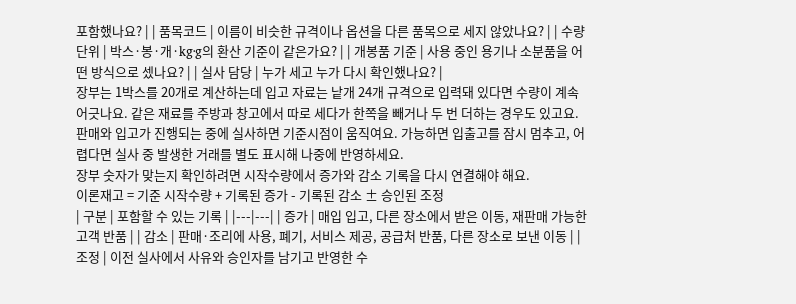포함했나요? | | 품목코드 | 이름이 비슷한 규격이나 옵션을 다른 품목으로 세지 않았나요? | | 수량단위 | 박스·봉·개·kg·g의 환산 기준이 같은가요? | | 개봉품 기준 | 사용 중인 용기나 소분품을 어떤 방식으로 셌나요? | | 실사 담당 | 누가 세고 누가 다시 확인했나요? |
장부는 1박스를 20개로 계산하는데 입고 자료는 낱개 24개 규격으로 입력돼 있다면 수량이 계속 어긋나요. 같은 재료를 주방과 창고에서 따로 세다가 한쪽을 빼거나 두 번 더하는 경우도 있고요.
판매와 입고가 진행되는 중에 실사하면 기준시점이 움직여요. 가능하면 입출고를 잠시 멈추고, 어렵다면 실사 중 발생한 거래를 별도 표시해 나중에 반영하세요.
장부 숫자가 맞는지 확인하려면 시작수량에서 증가와 감소 기록을 다시 연결해야 해요.
이론재고 = 기준 시작수량 + 기록된 증가 - 기록된 감소 ± 승인된 조정
| 구분 | 포함할 수 있는 기록 | |---|---| | 증가 | 매입 입고, 다른 장소에서 받은 이동, 재판매 가능한 고객 반품 | | 감소 | 판매·조리에 사용, 폐기, 서비스 제공, 공급처 반품, 다른 장소로 보낸 이동 | | 조정 | 이전 실사에서 사유와 승인자를 남기고 반영한 수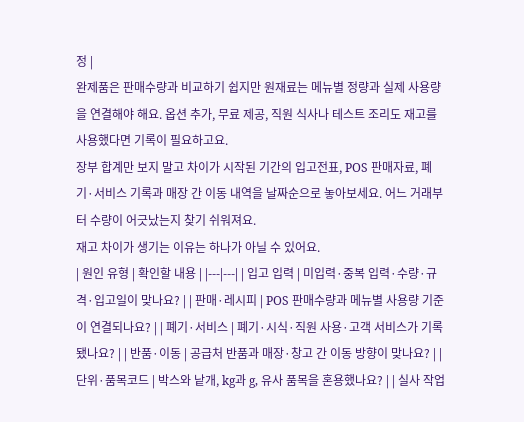정 |
완제품은 판매수량과 비교하기 쉽지만 원재료는 메뉴별 정량과 실제 사용량을 연결해야 해요. 옵션 추가, 무료 제공, 직원 식사나 테스트 조리도 재고를 사용했다면 기록이 필요하고요.
장부 합계만 보지 말고 차이가 시작된 기간의 입고전표, POS 판매자료, 폐기·서비스 기록과 매장 간 이동 내역을 날짜순으로 놓아보세요. 어느 거래부터 수량이 어긋났는지 찾기 쉬워져요.
재고 차이가 생기는 이유는 하나가 아닐 수 있어요.
| 원인 유형 | 확인할 내용 | |---|---| | 입고 입력 | 미입력·중복 입력·수량·규격·입고일이 맞나요? | | 판매·레시피 | POS 판매수량과 메뉴별 사용량 기준이 연결되나요? | | 폐기·서비스 | 폐기·시식·직원 사용·고객 서비스가 기록됐나요? | | 반품·이동 | 공급처 반품과 매장·창고 간 이동 방향이 맞나요? | | 단위·품목코드 | 박스와 낱개, kg과 g, 유사 품목을 혼용했나요? | | 실사 작업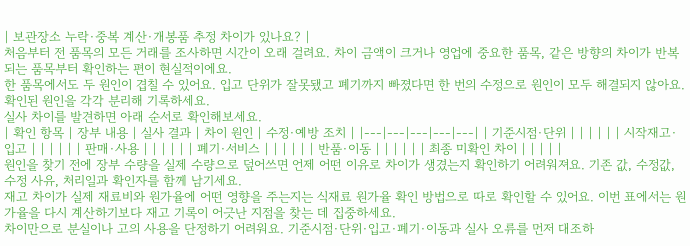| 보관장소 누락·중복 계산·개봉품 추정 차이가 있나요? |
처음부터 전 품목의 모든 거래를 조사하면 시간이 오래 걸려요. 차이 금액이 크거나 영업에 중요한 품목, 같은 방향의 차이가 반복되는 품목부터 확인하는 편이 현실적이에요.
한 품목에서도 두 원인이 겹칠 수 있어요. 입고 단위가 잘못됐고 폐기까지 빠졌다면 한 번의 수정으로 원인이 모두 해결되지 않아요. 확인된 원인을 각각 분리해 기록하세요.
실사 차이를 발견하면 아래 순서로 확인해보세요.
| 확인 항목 | 장부 내용 | 실사 결과 | 차이 원인 | 수정·예방 조치 | |---|---|---|---|---| | 기준시점·단위 | | | | | | 시작재고·입고 | | | | | | 판매·사용 | | | | | | 폐기·서비스 | | | | | | 반품·이동 | | | | | | 최종 미확인 차이 | | | | |
원인을 찾기 전에 장부 수량을 실제 수량으로 덮어쓰면 언제 어떤 이유로 차이가 생겼는지 확인하기 어려워져요. 기존 값, 수정값, 수정 사유, 처리일과 확인자를 함께 남기세요.
재고 차이가 실제 재료비와 원가율에 어떤 영향을 주는지는 식재료 원가율 확인 방법으로 따로 확인할 수 있어요. 이번 표에서는 원가율을 다시 계산하기보다 재고 기록이 어긋난 지점을 찾는 데 집중하세요.
차이만으로 분실이나 고의 사용을 단정하기 어려워요. 기준시점·단위·입고·폐기·이동과 실사 오류를 먼저 대조하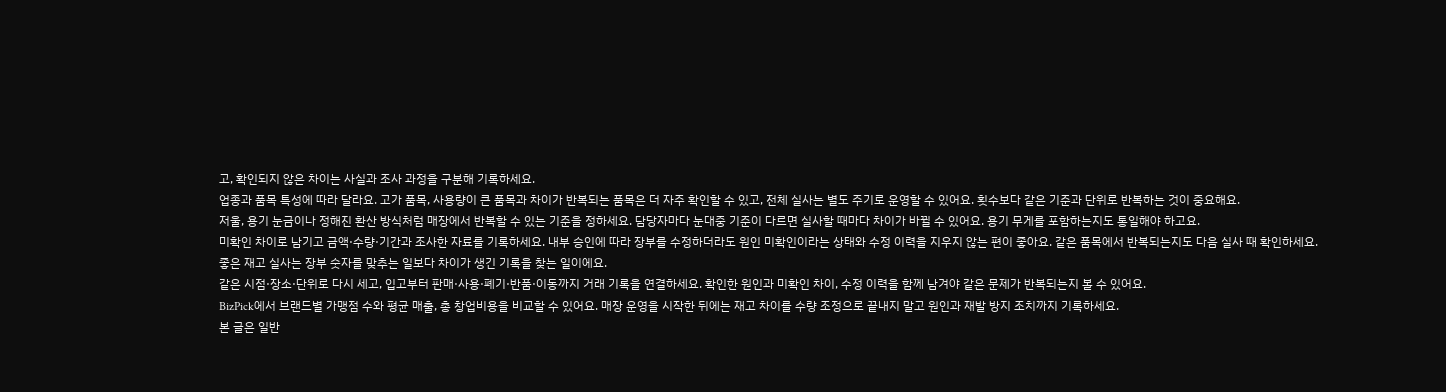고, 확인되지 않은 차이는 사실과 조사 과정을 구분해 기록하세요.
업종과 품목 특성에 따라 달라요. 고가 품목, 사용량이 큰 품목과 차이가 반복되는 품목은 더 자주 확인할 수 있고, 전체 실사는 별도 주기로 운영할 수 있어요. 횟수보다 같은 기준과 단위로 반복하는 것이 중요해요.
저울, 용기 눈금이나 정해진 환산 방식처럼 매장에서 반복할 수 있는 기준을 정하세요. 담당자마다 눈대중 기준이 다르면 실사할 때마다 차이가 바뀔 수 있어요. 용기 무게를 포함하는지도 통일해야 하고요.
미확인 차이로 남기고 금액·수량·기간과 조사한 자료를 기록하세요. 내부 승인에 따라 장부를 수정하더라도 원인 미확인이라는 상태와 수정 이력을 지우지 않는 편이 좋아요. 같은 품목에서 반복되는지도 다음 실사 때 확인하세요.
좋은 재고 실사는 장부 숫자를 맞추는 일보다 차이가 생긴 기록을 찾는 일이에요.
같은 시점·장소·단위로 다시 세고, 입고부터 판매·사용·폐기·반품·이동까지 거래 기록을 연결하세요. 확인한 원인과 미확인 차이, 수정 이력을 함께 남겨야 같은 문제가 반복되는지 볼 수 있어요.
BizPick에서 브랜드별 가맹점 수와 평균 매출, 총 창업비용을 비교할 수 있어요. 매장 운영을 시작한 뒤에는 재고 차이를 수량 조정으로 끝내지 말고 원인과 재발 방지 조치까지 기록하세요.
본 글은 일반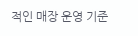적인 매장 운영 기준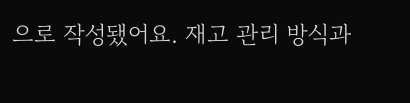으로 작성됐어요. 재고 관리 방식과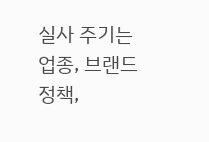실사 주기는 업종, 브랜드 정책,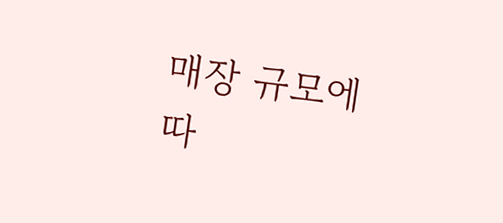매장 규모에 따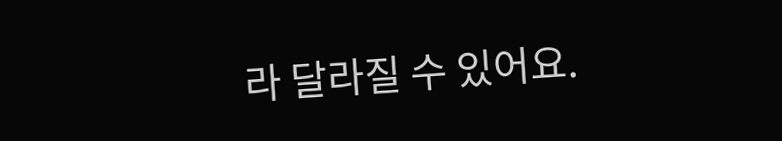라 달라질 수 있어요.